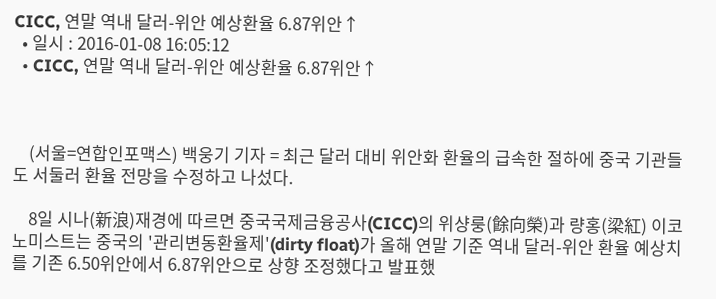CICC, 연말 역내 달러-위안 예상환율 6.87위안↑
  • 일시 : 2016-01-08 16:05:12
  • CICC, 연말 역내 달러-위안 예상환율 6.87위안↑



    (서울=연합인포맥스) 백웅기 기자 = 최근 달러 대비 위안화 환율의 급속한 절하에 중국 기관들도 서둘러 환율 전망을 수정하고 나섰다.

    8일 시나(新浪)재경에 따르면 중국국제금융공사(CICC)의 위샹룽(餘向榮)과 량홍(梁紅) 이코노미스트는 중국의 '관리변동환율제'(dirty float)가 올해 연말 기준 역내 달러-위안 환율 예상치를 기존 6.50위안에서 6.87위안으로 상향 조정했다고 발표했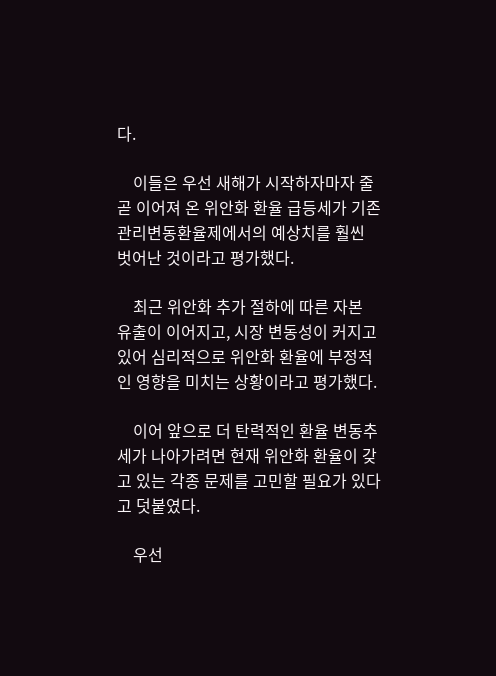다.

    이들은 우선 새해가 시작하자마자 줄곧 이어져 온 위안화 환율 급등세가 기존 관리변동환율제에서의 예상치를 훨씬 벗어난 것이라고 평가했다.

    최근 위안화 추가 절하에 따른 자본 유출이 이어지고, 시장 변동성이 커지고 있어 심리적으로 위안화 환율에 부정적인 영향을 미치는 상황이라고 평가했다.

    이어 앞으로 더 탄력적인 환율 변동추세가 나아가려면 현재 위안화 환율이 갖고 있는 각종 문제를 고민할 필요가 있다고 덧붙였다.

    우선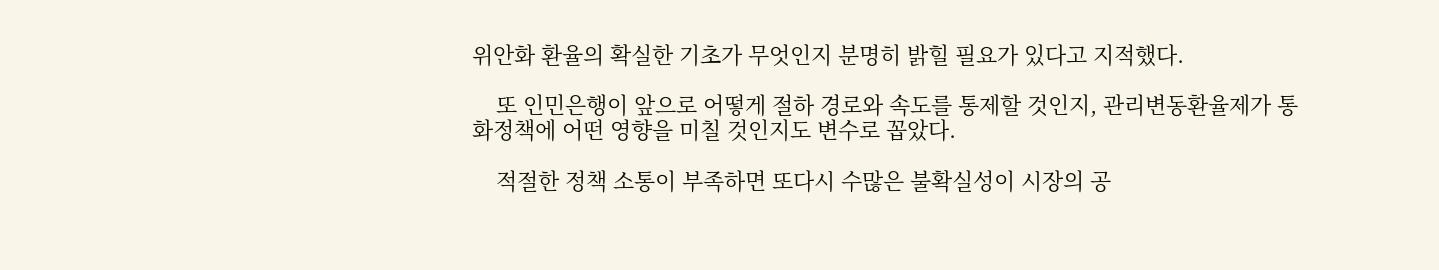위안화 환율의 확실한 기초가 무엇인지 분명히 밝힐 필요가 있다고 지적했다.

    또 인민은행이 앞으로 어떻게 절하 경로와 속도를 통제할 것인지, 관리변동환율제가 통화정책에 어떤 영향을 미칠 것인지도 변수로 꼽았다.

    적절한 정책 소통이 부족하면 또다시 수많은 불확실성이 시장의 공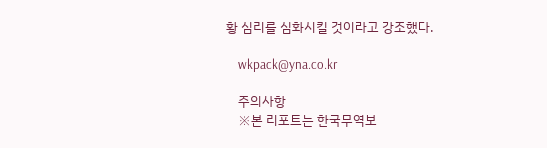황 심리를 심화시킬 것이라고 강조했다.

    wkpack@yna.co.kr

    주의사항
    ※본 리포트는 한국무역보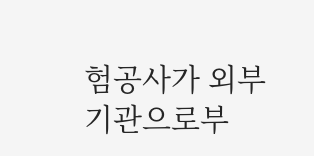험공사가 외부기관으로부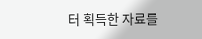터 획득한 자료를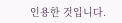인용한 것입니다.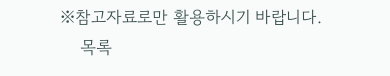※참고자료로만 활용하시기 바랍니다.
    목록